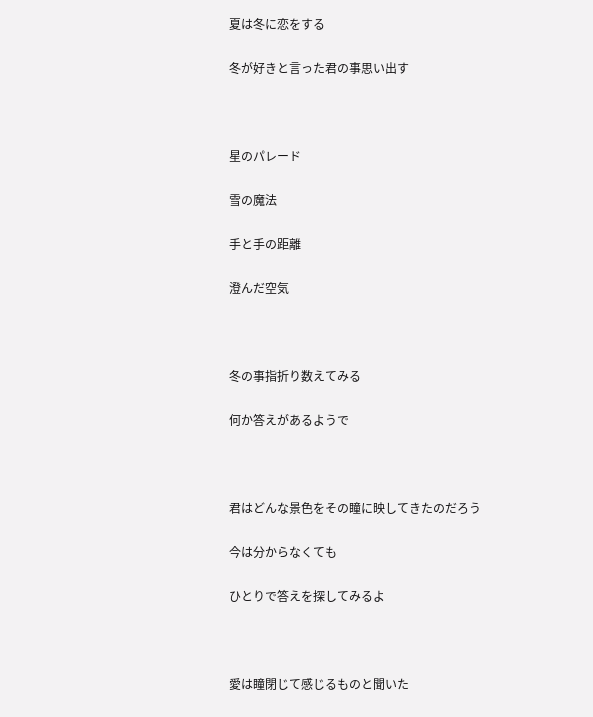夏は冬に恋をする

冬が好きと言った君の事思い出す



星のパレード

雪の魔法

手と手の距離

澄んだ空気



冬の事指折り数えてみる

何か答えがあるようで



君はどんな景色をその瞳に映してきたのだろう

今は分からなくても

ひとりで答えを探してみるよ



愛は瞳閉じて感じるものと聞いた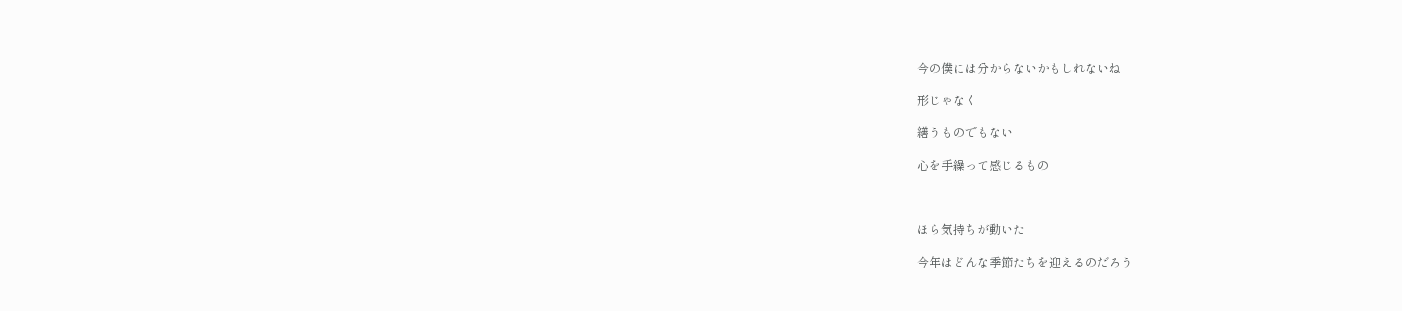今の僕には分からないかもしれないね

形じゃなく

繕うものでもない

心を手繰って感じるもの



ほら気持ちが動いた

今年はどんな季節たちを迎えるのだろう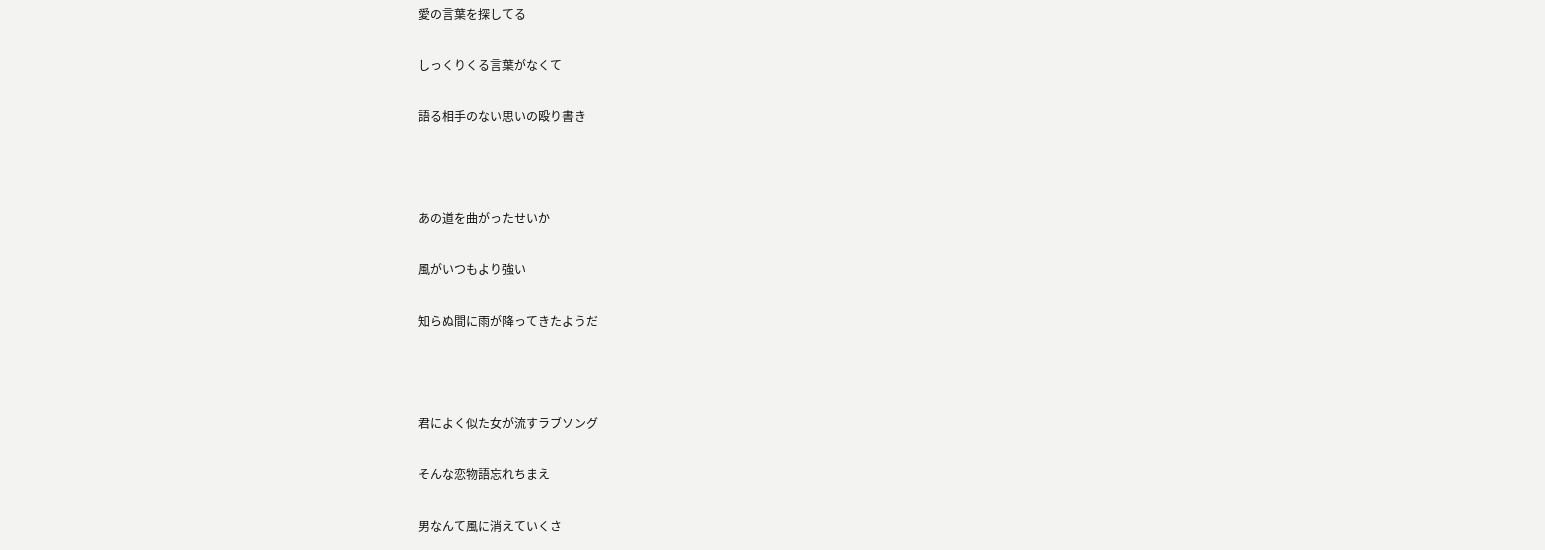愛の言葉を探してる

しっくりくる言葉がなくて

語る相手のない思いの殴り書き



あの道を曲がったせいか

風がいつもより強い

知らぬ間に雨が降ってきたようだ



君によく似た女が流すラブソング

そんな恋物語忘れちまえ

男なんて風に消えていくさ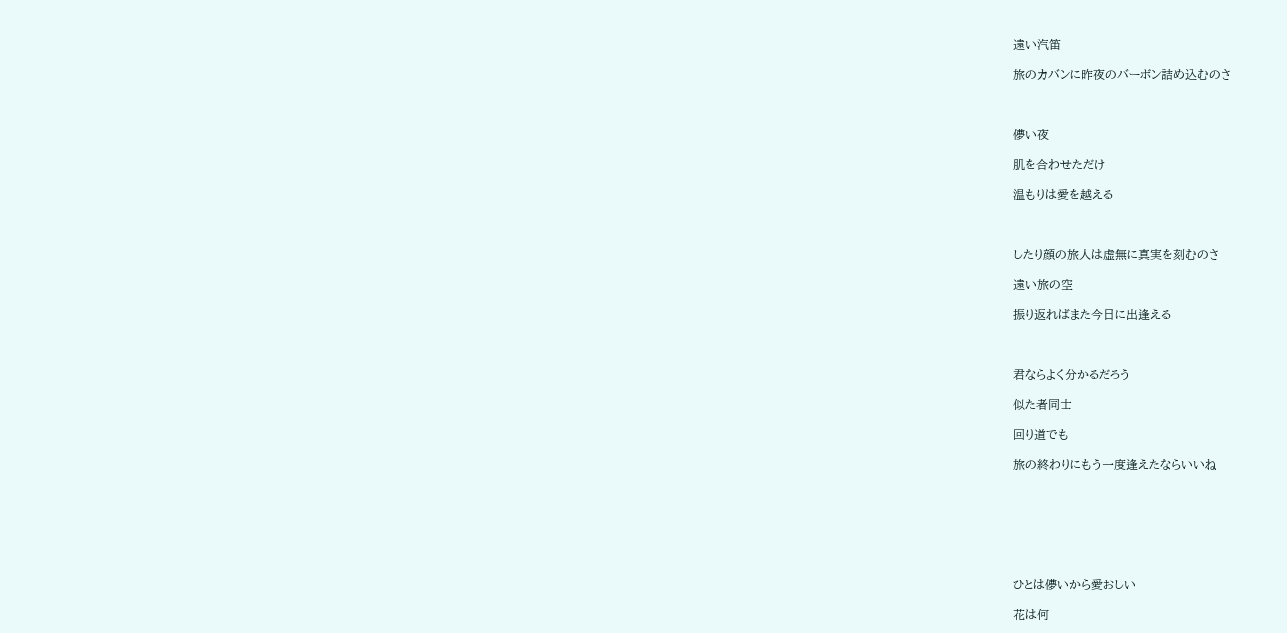遠い汽笛

旅のカバンに昨夜のバーボン詰め込むのさ



儚い夜

肌を合わせただけ

温もりは愛を越える



したり顔の旅人は虚無に真実を刻むのさ

遠い旅の空

振り返ればまた今日に出逢える



君ならよく分かるだろう

似た者同士

回り道でも

旅の終わりにもう一度逢えたならいいね







ひとは儚いから愛おしい

花は何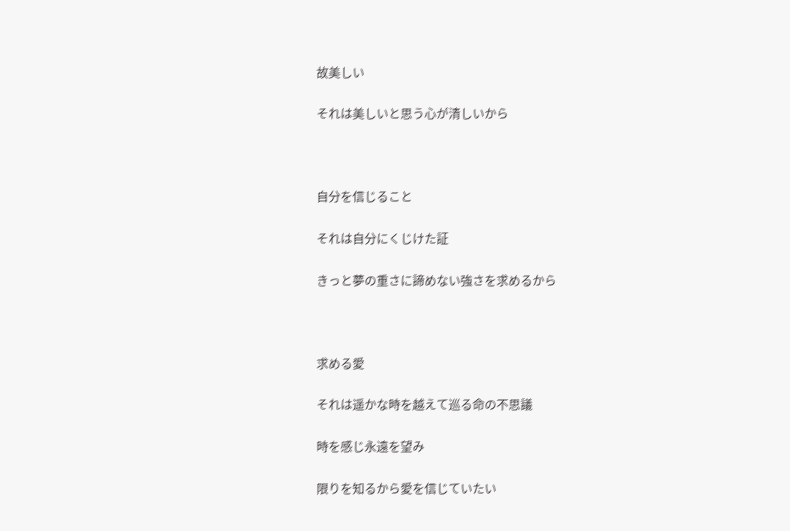故美しい

それは美しいと思う心が清しいから



自分を信じること

それは自分にくじけた証

きっと夢の重さに諦めない強さを求めるから



求める愛

それは遥かな時を越えて巡る命の不思議

時を感じ永遠を望み

限りを知るから愛を信じていたい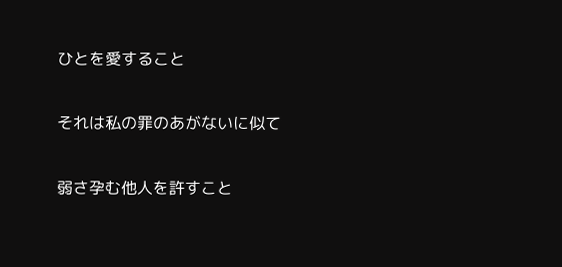ひとを愛すること

それは私の罪のあがないに似て

弱さ孕む他人を許すこと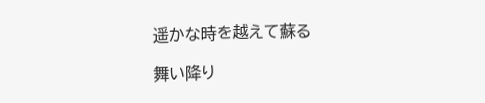遥かな時を越えて蘇る

舞い降り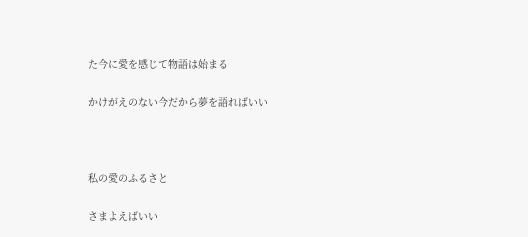た今に愛を感じて物語は始まる

かけがえのない今だから夢を語ればいい



私の愛のふるさと

さまよえばいい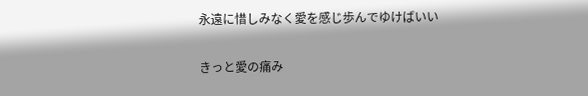永遠に惜しみなく愛を感じ歩んでゆけばいい

きっと愛の痛み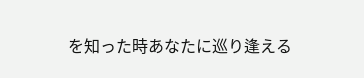を知った時あなたに巡り逢える